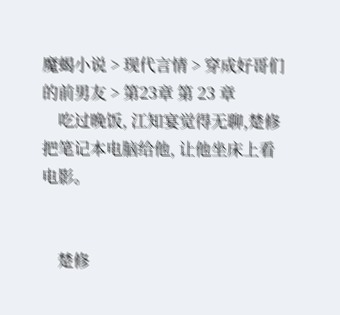魔蝎小说 > 现代言情 > 穿成好哥们的前男友 > 第23章 第 23 章
    吃过晚饭, 江知宴觉得无聊,楚修把笔记本电脑给他, 让他坐床上看电影。


    楚修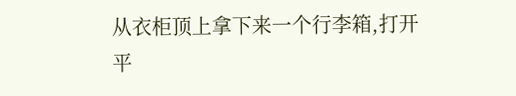从衣柜顶上拿下来一个行李箱,打开平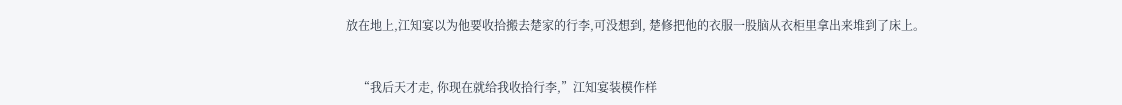放在地上,江知宴以为他要收拾搬去楚家的行李,可没想到, 楚修把他的衣服一股脑从衣柜里拿出来堆到了床上。


    “我后天才走, 你现在就给我收拾行李,”江知宴装模作样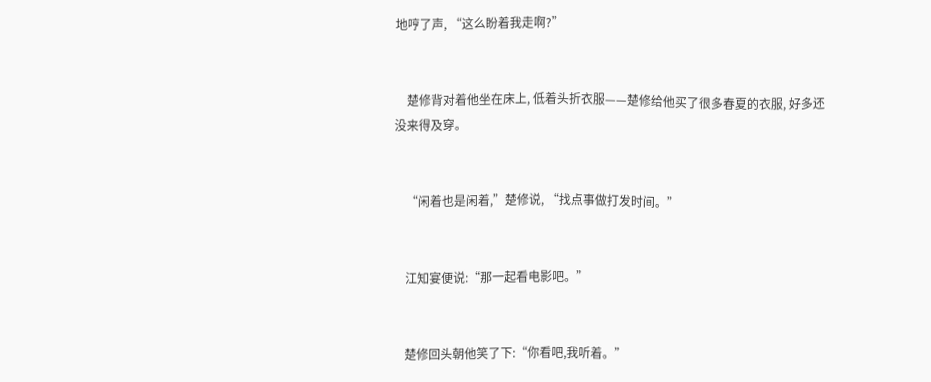地哼了声, “这么盼着我走啊?”


    楚修背对着他坐在床上, 低着头折衣服——楚修给他买了很多春夏的衣服, 好多还没来得及穿。


    “闲着也是闲着,”楚修说, “找点事做打发时间。”


    江知宴便说:“那一起看电影吧。”


    楚修回头朝他笑了下:“你看吧,我听着。”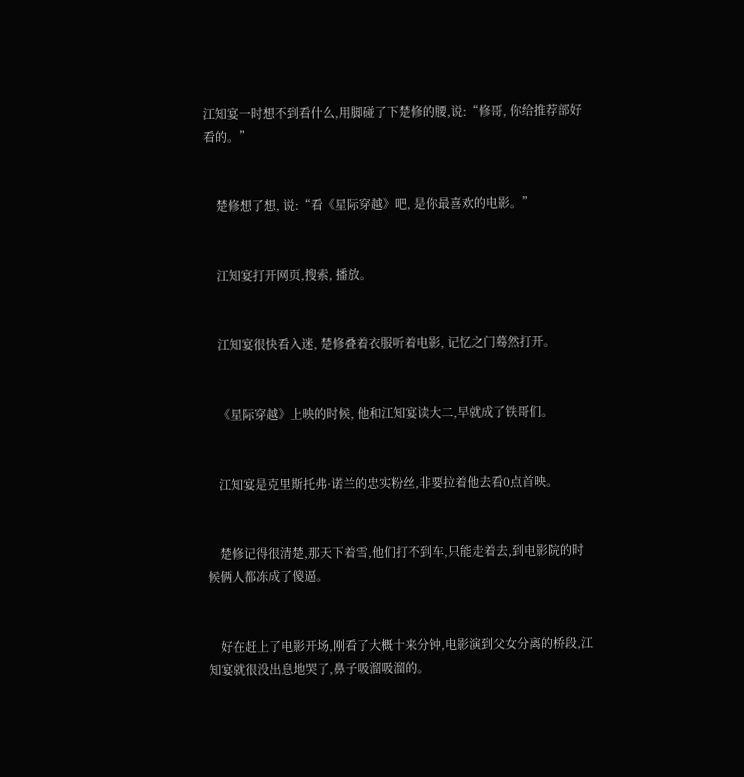江知宴一时想不到看什么,用脚碰了下楚修的腰,说:“修哥, 你给推荐部好看的。”


    楚修想了想, 说:“看《星际穿越》吧, 是你最喜欢的电影。”


    江知宴打开网页,搜索, 播放。


    江知宴很快看入迷, 楚修叠着衣服听着电影, 记忆之门蓦然打开。


    《星际穿越》上映的时候, 他和江知宴读大二,早就成了铁哥们。


    江知宴是克里斯托弗·诺兰的忠实粉丝,非要拉着他去看0点首映。


    楚修记得很清楚,那天下着雪,他们打不到车,只能走着去,到电影院的时候俩人都冻成了傻逼。


    好在赶上了电影开场,刚看了大概十来分钟,电影演到父女分离的桥段,江知宴就很没出息地哭了,鼻子吸溜吸溜的。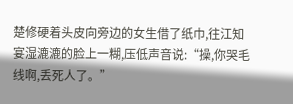楚修硬着头皮向旁边的女生借了纸巾,往江知宴湿漉漉的脸上一糊,压低声音说:“操,你哭毛线啊,丢死人了。”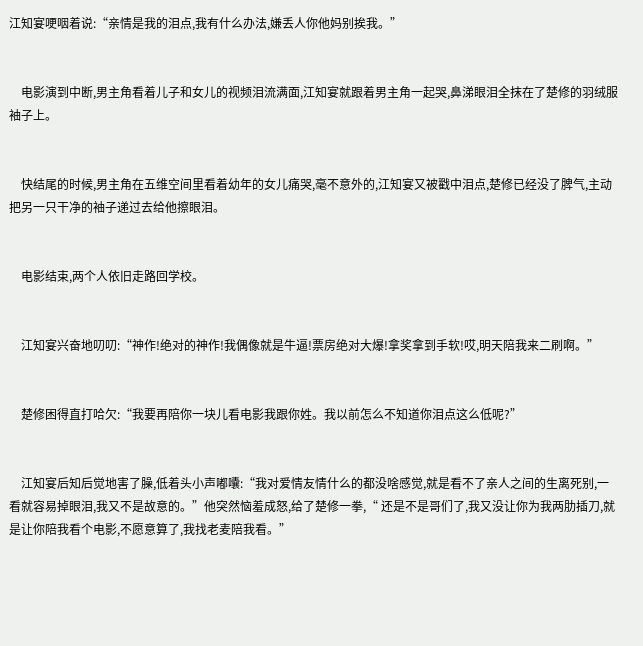江知宴哽咽着说:“亲情是我的泪点,我有什么办法,嫌丢人你他妈别挨我。”


    电影演到中断,男主角看着儿子和女儿的视频泪流满面,江知宴就跟着男主角一起哭,鼻涕眼泪全抹在了楚修的羽绒服袖子上。


    快结尾的时候,男主角在五维空间里看着幼年的女儿痛哭,毫不意外的,江知宴又被戳中泪点,楚修已经没了脾气,主动把另一只干净的袖子递过去给他擦眼泪。


    电影结束,两个人依旧走路回学校。


    江知宴兴奋地叨叨:“神作!绝对的神作!我偶像就是牛逼!票房绝对大爆!拿奖拿到手软!哎,明天陪我来二刷啊。”


    楚修困得直打哈欠:“我要再陪你一块儿看电影我跟你姓。我以前怎么不知道你泪点这么低呢?”


    江知宴后知后觉地害了臊,低着头小声嘟囔:“我对爱情友情什么的都没啥感觉,就是看不了亲人之间的生离死别,一看就容易掉眼泪,我又不是故意的。”他突然恼羞成怒,给了楚修一拳,“ 还是不是哥们了,我又没让你为我两肋插刀,就是让你陪我看个电影,不愿意算了,我找老麦陪我看。”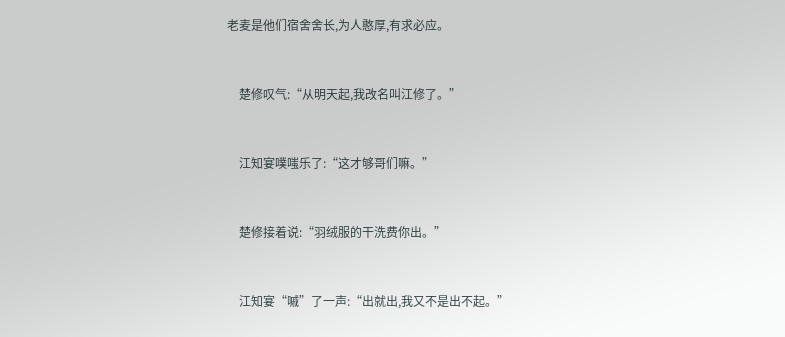老麦是他们宿舍舍长,为人憨厚,有求必应。


    楚修叹气:“从明天起,我改名叫江修了。”


    江知宴噗嗤乐了:“这才够哥们嘛。”


    楚修接着说:“羽绒服的干洗费你出。”


    江知宴“嘁”了一声:“出就出,我又不是出不起。”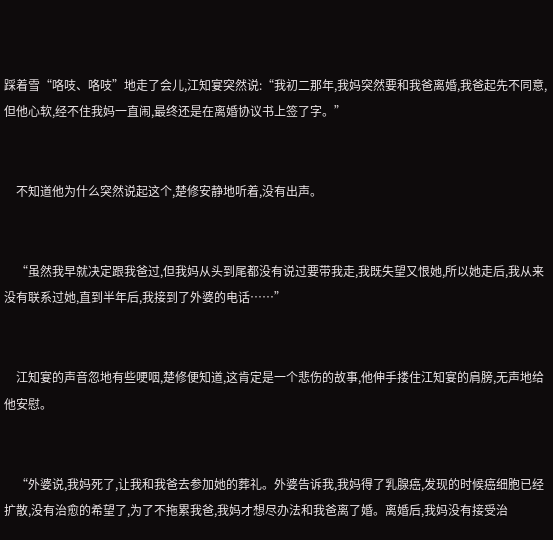踩着雪“咯吱、咯吱”地走了会儿,江知宴突然说:“我初二那年,我妈突然要和我爸离婚,我爸起先不同意,但他心软,经不住我妈一直闹,最终还是在离婚协议书上签了字。”


    不知道他为什么突然说起这个,楚修安静地听着,没有出声。


    “虽然我早就决定跟我爸过,但我妈从头到尾都没有说过要带我走,我既失望又恨她,所以她走后,我从来没有联系过她,直到半年后,我接到了外婆的电话……”


    江知宴的声音忽地有些哽咽,楚修便知道,这肯定是一个悲伤的故事,他伸手搂住江知宴的肩膀,无声地给他安慰。


    “外婆说,我妈死了,让我和我爸去参加她的葬礼。外婆告诉我,我妈得了乳腺癌,发现的时候癌细胞已经扩散,没有治愈的希望了,为了不拖累我爸,我妈才想尽办法和我爸离了婚。离婚后,我妈没有接受治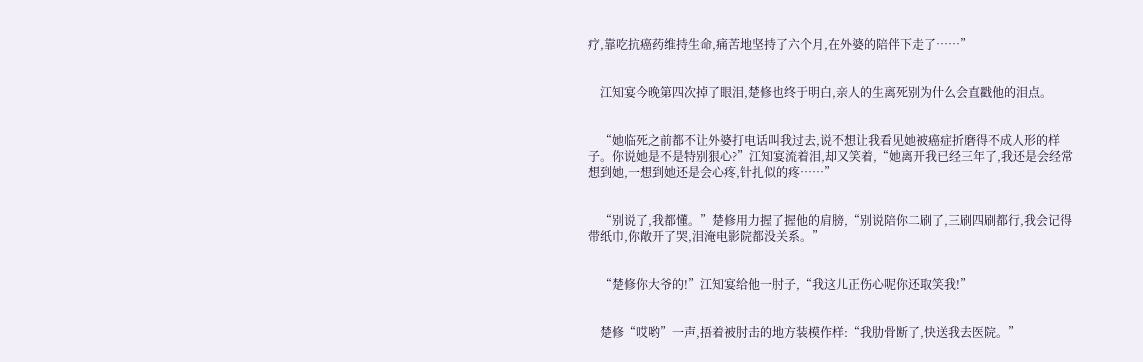疗,靠吃抗癌药维持生命,痛苦地坚持了六个月,在外婆的陪伴下走了……”


    江知宴今晚第四次掉了眼泪,楚修也终于明白,亲人的生离死别为什么会直戳他的泪点。


    “她临死之前都不让外婆打电话叫我过去,说不想让我看见她被癌症折磨得不成人形的样子。你说她是不是特别狠心?”江知宴流着泪,却又笑着,“她离开我已经三年了,我还是会经常想到她,一想到她还是会心疼,针扎似的疼……”


    “别说了,我都懂。”楚修用力握了握他的肩膀,“别说陪你二刷了,三刷四刷都行,我会记得带纸巾,你敞开了哭,泪淹电影院都没关系。”


    “楚修你大爷的!”江知宴给他一肘子,“我这儿正伤心呢你还取笑我!”


    楚修“哎哟”一声,捂着被肘击的地方装模作样:“我肋骨断了,快送我去医院。”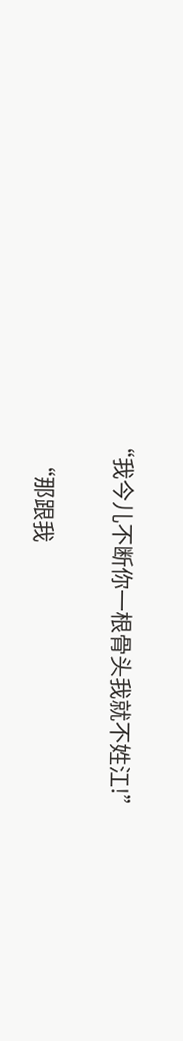“我今儿不断你一根骨头我就不姓江!”


    “那跟我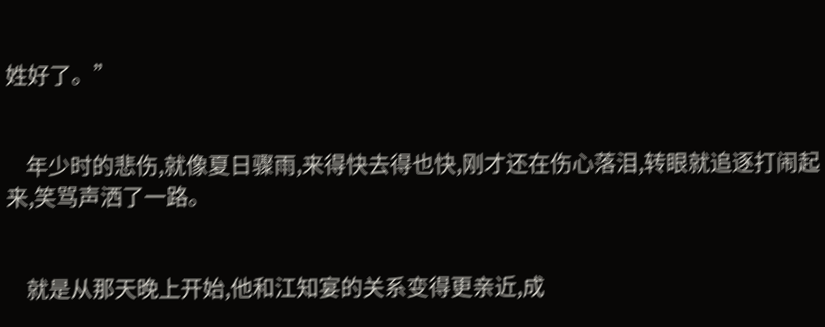姓好了。”


    年少时的悲伤,就像夏日骤雨,来得快去得也快,刚才还在伤心落泪,转眼就追逐打闹起来,笑骂声洒了一路。


    就是从那天晚上开始,他和江知宴的关系变得更亲近,成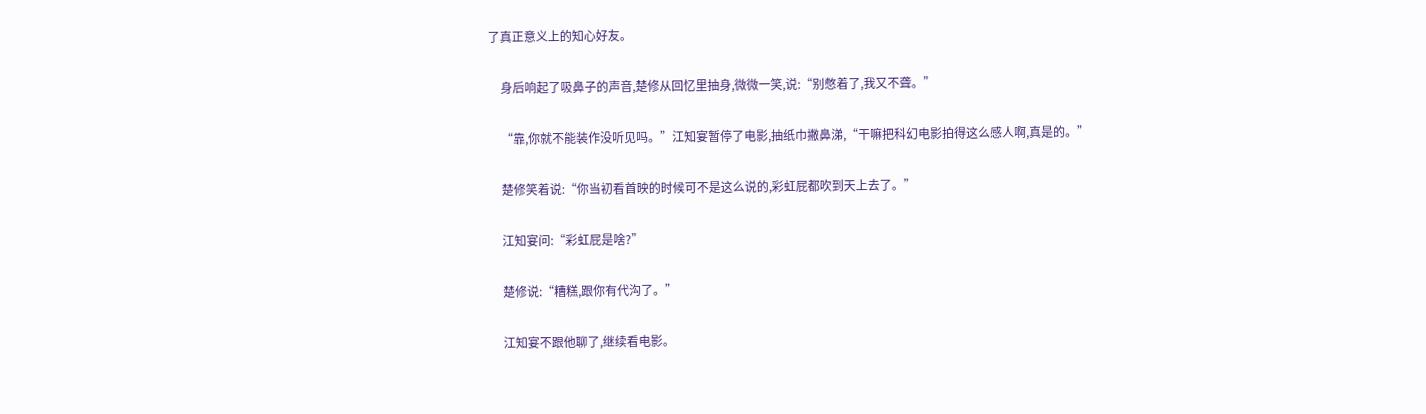了真正意义上的知心好友。


    身后响起了吸鼻子的声音,楚修从回忆里抽身,微微一笑,说:“别憋着了,我又不聋。”


    “靠,你就不能装作没听见吗。”江知宴暂停了电影,抽纸巾撇鼻涕,“干嘛把科幻电影拍得这么感人啊,真是的。”


    楚修笑着说:“你当初看首映的时候可不是这么说的,彩虹屁都吹到天上去了。”


    江知宴问:“彩虹屁是啥?”


    楚修说:“糟糕,跟你有代沟了。”


    江知宴不跟他聊了,继续看电影。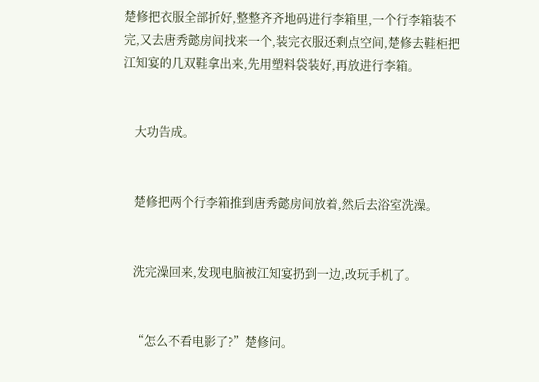楚修把衣服全部折好,整整齐齐地码进行李箱里,一个行李箱装不完,又去唐秀懿房间找来一个,装完衣服还剩点空间,楚修去鞋柜把江知宴的几双鞋拿出来,先用塑料袋装好,再放进行李箱。


    大功告成。


    楚修把两个行李箱推到唐秀懿房间放着,然后去浴室洗澡。


    洗完澡回来,发现电脑被江知宴扔到一边,改玩手机了。


    “怎么不看电影了?”楚修问。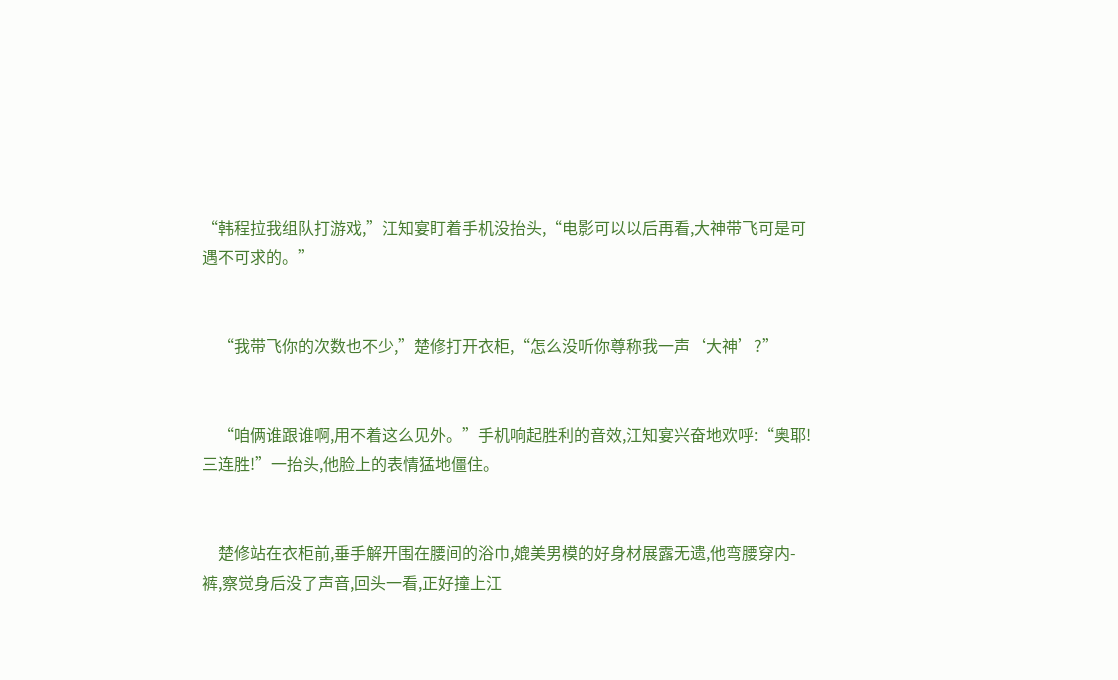“韩程拉我组队打游戏,”江知宴盯着手机没抬头,“电影可以以后再看,大神带飞可是可遇不可求的。”


    “我带飞你的次数也不少,”楚修打开衣柜,“怎么没听你尊称我一声‘大神’?”


    “咱俩谁跟谁啊,用不着这么见外。”手机响起胜利的音效,江知宴兴奋地欢呼:“奥耶!三连胜!”一抬头,他脸上的表情猛地僵住。


    楚修站在衣柜前,垂手解开围在腰间的浴巾,媲美男模的好身材展露无遗,他弯腰穿内-裤,察觉身后没了声音,回头一看,正好撞上江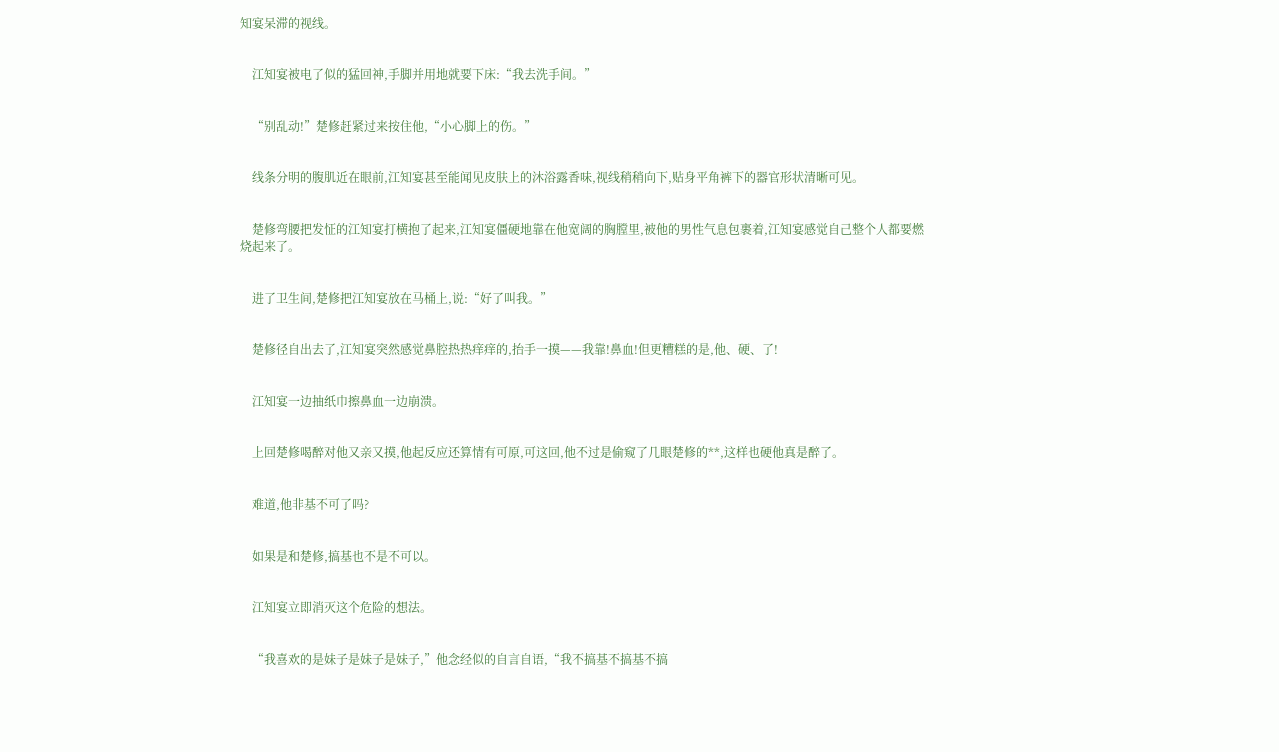知宴呆滞的视线。


    江知宴被电了似的猛回神,手脚并用地就要下床:“我去洗手间。”


    “别乱动!”楚修赶紧过来按住他,“小心脚上的伤。”


    线条分明的腹肌近在眼前,江知宴甚至能闻见皮肤上的沐浴露香味,视线稍稍向下,贴身平角裤下的器官形状清晰可见。


    楚修弯腰把发怔的江知宴打横抱了起来,江知宴僵硬地靠在他宽阔的胸膛里,被他的男性气息包裹着,江知宴感觉自己整个人都要燃烧起来了。


    进了卫生间,楚修把江知宴放在马桶上,说:“好了叫我。”


    楚修径自出去了,江知宴突然感觉鼻腔热热痒痒的,抬手一摸——我靠!鼻血!但更糟糕的是,他、硬、了!


    江知宴一边抽纸巾擦鼻血一边崩溃。


    上回楚修喝醉对他又亲又摸,他起反应还算情有可原,可这回,他不过是偷窥了几眼楚修的**,这样也硬他真是醉了。


    难道,他非基不可了吗?


    如果是和楚修,搞基也不是不可以。


    江知宴立即消灭这个危险的想法。


    “我喜欢的是妹子是妹子是妹子,”他念经似的自言自语,“我不搞基不搞基不搞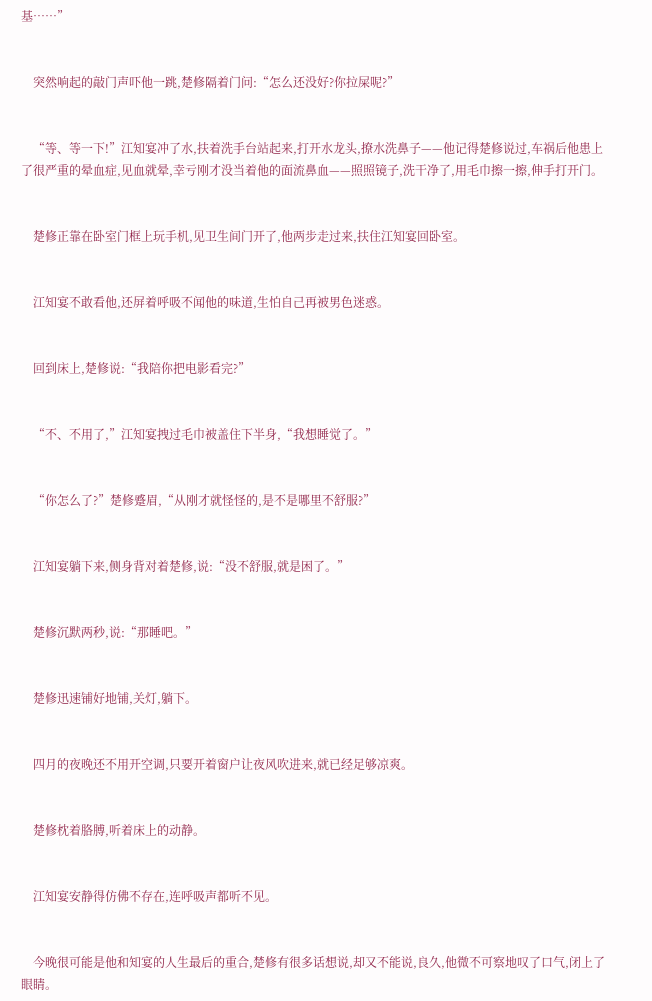基……”


    突然响起的敲门声吓他一跳,楚修隔着门问:“怎么还没好?你拉屎呢?”


    “等、等一下!”江知宴冲了水,扶着洗手台站起来,打开水龙头,撩水洗鼻子——他记得楚修说过,车祸后他患上了很严重的晕血症,见血就晕,幸亏刚才没当着他的面流鼻血——照照镜子,洗干净了,用毛巾擦一擦,伸手打开门。


    楚修正靠在卧室门框上玩手机,见卫生间门开了,他两步走过来,扶住江知宴回卧室。


    江知宴不敢看他,还屏着呼吸不闻他的味道,生怕自己再被男色迷惑。


    回到床上,楚修说:“我陪你把电影看完?”


    “不、不用了,”江知宴拽过毛巾被盖住下半身,“我想睡觉了。”


    “你怎么了?”楚修蹙眉,“从刚才就怪怪的,是不是哪里不舒服?”


    江知宴躺下来,侧身背对着楚修,说:“没不舒服,就是困了。”


    楚修沉默两秒,说:“那睡吧。”


    楚修迅速铺好地铺,关灯,躺下。


    四月的夜晚还不用开空调,只要开着窗户让夜风吹进来,就已经足够凉爽。


    楚修枕着胳膊,听着床上的动静。


    江知宴安静得仿佛不存在,连呼吸声都听不见。


    今晚很可能是他和知宴的人生最后的重合,楚修有很多话想说,却又不能说,良久,他微不可察地叹了口气,闭上了眼睛。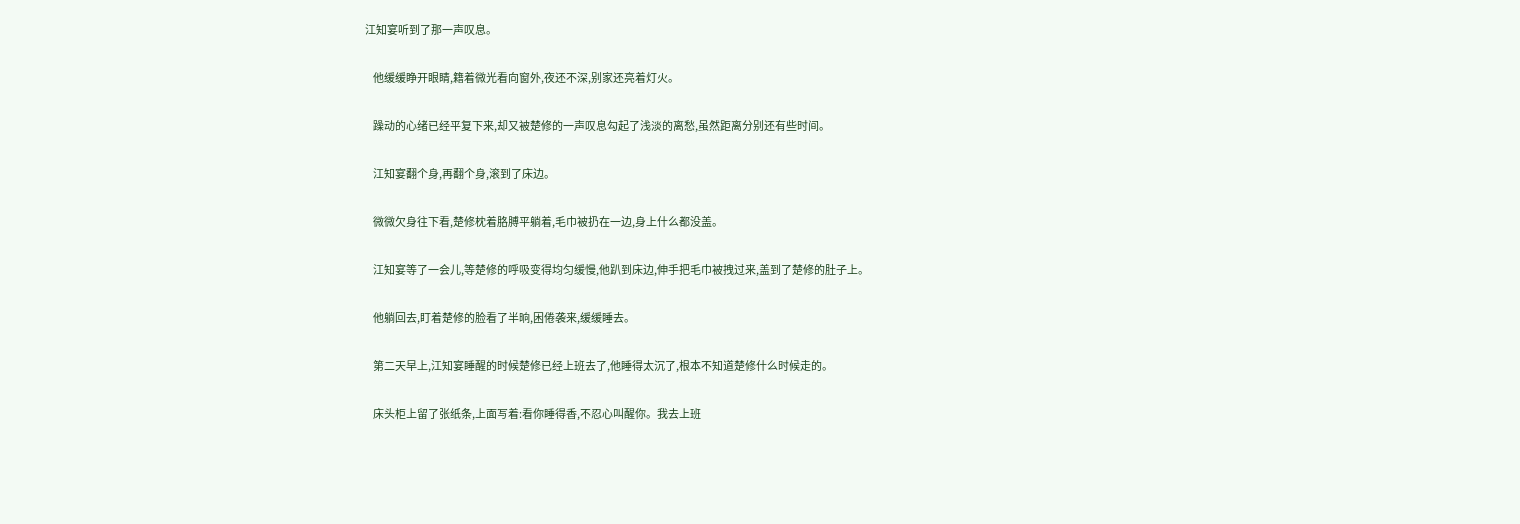江知宴听到了那一声叹息。


    他缓缓睁开眼睛,籍着微光看向窗外,夜还不深,别家还亮着灯火。


    躁动的心绪已经平复下来,却又被楚修的一声叹息勾起了浅淡的离愁,虽然距离分别还有些时间。


    江知宴翻个身,再翻个身,滚到了床边。


    微微欠身往下看,楚修枕着胳膊平躺着,毛巾被扔在一边,身上什么都没盖。


    江知宴等了一会儿,等楚修的呼吸变得均匀缓慢,他趴到床边,伸手把毛巾被拽过来,盖到了楚修的肚子上。


    他躺回去,盯着楚修的脸看了半晌,困倦袭来,缓缓睡去。


    第二天早上,江知宴睡醒的时候楚修已经上班去了,他睡得太沉了,根本不知道楚修什么时候走的。


    床头柜上留了张纸条,上面写着:看你睡得香,不忍心叫醒你。我去上班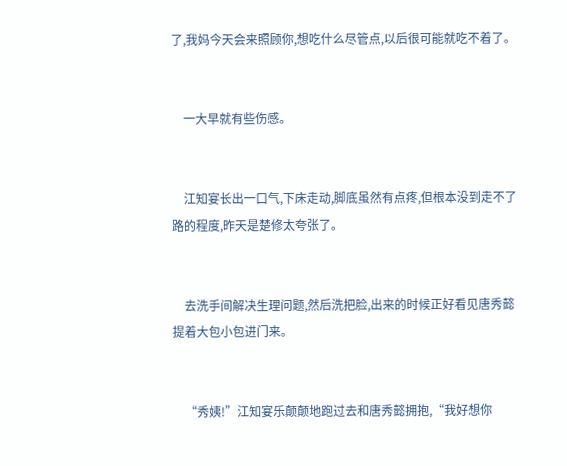了,我妈今天会来照顾你,想吃什么尽管点,以后很可能就吃不着了。


    一大早就有些伤感。


    江知宴长出一口气,下床走动,脚底虽然有点疼,但根本没到走不了路的程度,昨天是楚修太夸张了。


    去洗手间解决生理问题,然后洗把脸,出来的时候正好看见唐秀懿提着大包小包进门来。


    “秀姨!”江知宴乐颠颠地跑过去和唐秀懿拥抱,“我好想你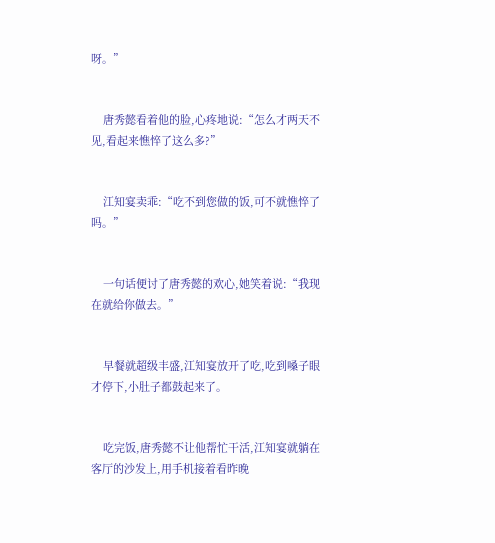呀。”


    唐秀懿看着他的脸,心疼地说:“怎么才两天不见,看起来憔悴了这么多?”


    江知宴卖乖:“吃不到您做的饭,可不就憔悴了吗。”


    一句话便讨了唐秀懿的欢心,她笑着说:“我现在就给你做去。”


    早餐就超级丰盛,江知宴放开了吃,吃到嗓子眼才停下,小肚子都鼓起来了。


    吃完饭,唐秀懿不让他帮忙干活,江知宴就躺在客厅的沙发上,用手机接着看昨晚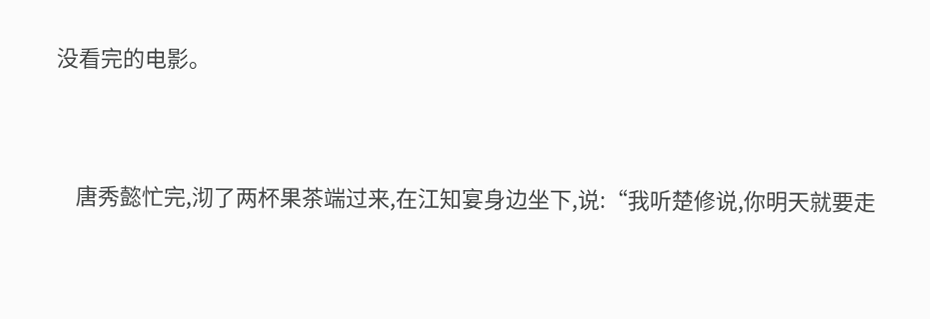没看完的电影。


    唐秀懿忙完,沏了两杯果茶端过来,在江知宴身边坐下,说:“我听楚修说,你明天就要走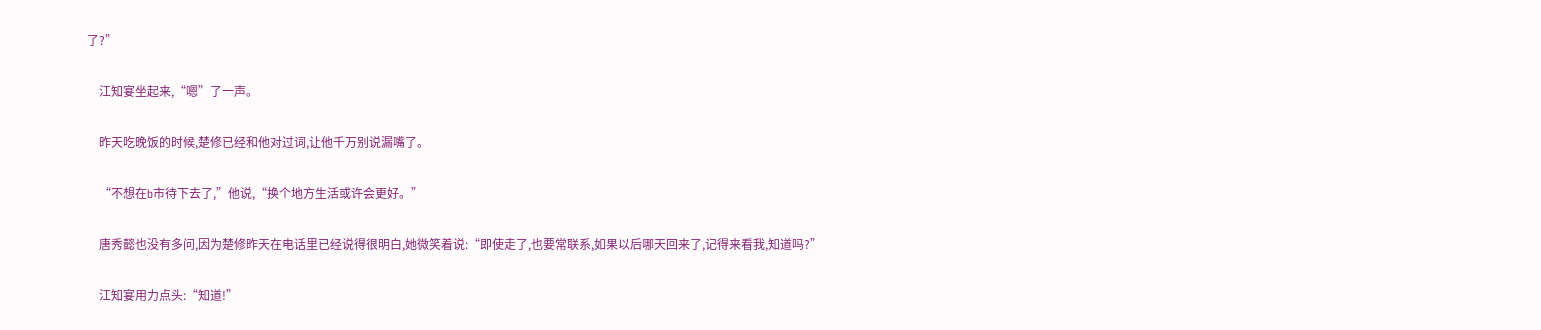了?”


    江知宴坐起来,“嗯”了一声。


    昨天吃晚饭的时候,楚修已经和他对过词,让他千万别说漏嘴了。


    “不想在b市待下去了,”他说,“换个地方生活或许会更好。”


    唐秀懿也没有多问,因为楚修昨天在电话里已经说得很明白,她微笑着说:“即使走了,也要常联系,如果以后哪天回来了,记得来看我,知道吗?”


    江知宴用力点头:“知道!”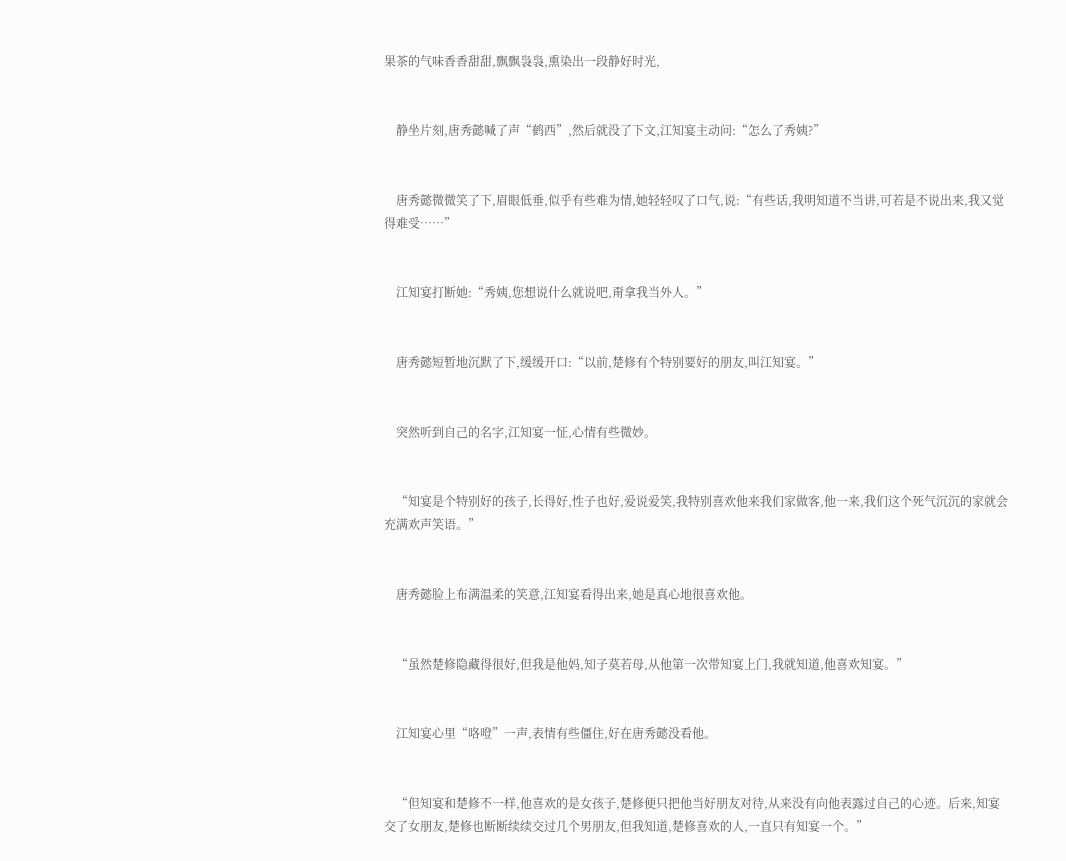果茶的气味香香甜甜,飘飘袅袅,熏染出一段静好时光,


    静坐片刻,唐秀懿喊了声“鹤西”,然后就没了下文,江知宴主动问:“怎么了秀姨?”


    唐秀懿微微笑了下,眉眼低垂,似乎有些难为情,她轻轻叹了口气,说:“有些话,我明知道不当讲,可若是不说出来,我又觉得难受……”


    江知宴打断她:“秀姨,您想说什么就说吧,甭拿我当外人。”


    唐秀懿短暂地沉默了下,缓缓开口:“以前,楚修有个特别要好的朋友,叫江知宴。”


    突然听到自己的名字,江知宴一怔,心情有些微妙。


    “知宴是个特别好的孩子,长得好,性子也好,爱说爱笑,我特别喜欢他来我们家做客,他一来,我们这个死气沉沉的家就会充满欢声笑语。”


    唐秀懿脸上布满温柔的笑意,江知宴看得出来,她是真心地很喜欢他。


    “虽然楚修隐藏得很好,但我是他妈,知子莫若母,从他第一次带知宴上门,我就知道,他喜欢知宴。”


    江知宴心里“咯噔”一声,表情有些僵住,好在唐秀懿没看他。


    “但知宴和楚修不一样,他喜欢的是女孩子,楚修便只把他当好朋友对待,从来没有向他表露过自己的心迹。后来,知宴交了女朋友,楚修也断断续续交过几个男朋友,但我知道,楚修喜欢的人,一直只有知宴一个。”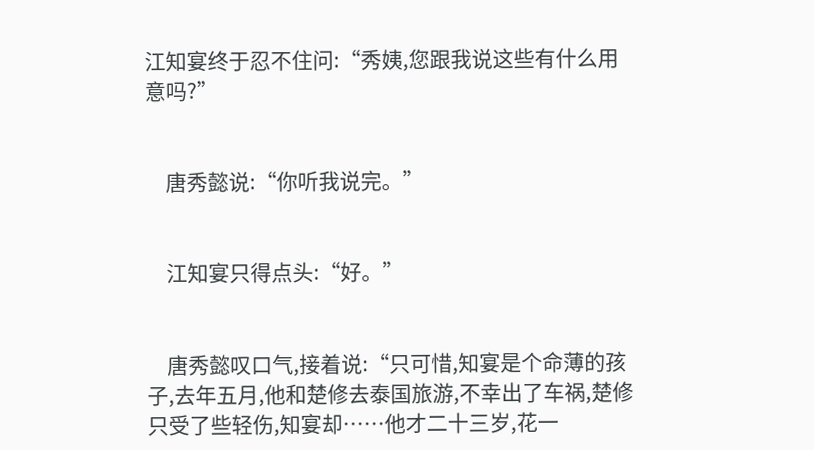江知宴终于忍不住问:“秀姨,您跟我说这些有什么用意吗?”


    唐秀懿说:“你听我说完。”


    江知宴只得点头:“好。”


    唐秀懿叹口气,接着说:“只可惜,知宴是个命薄的孩子,去年五月,他和楚修去泰国旅游,不幸出了车祸,楚修只受了些轻伤,知宴却……他才二十三岁,花一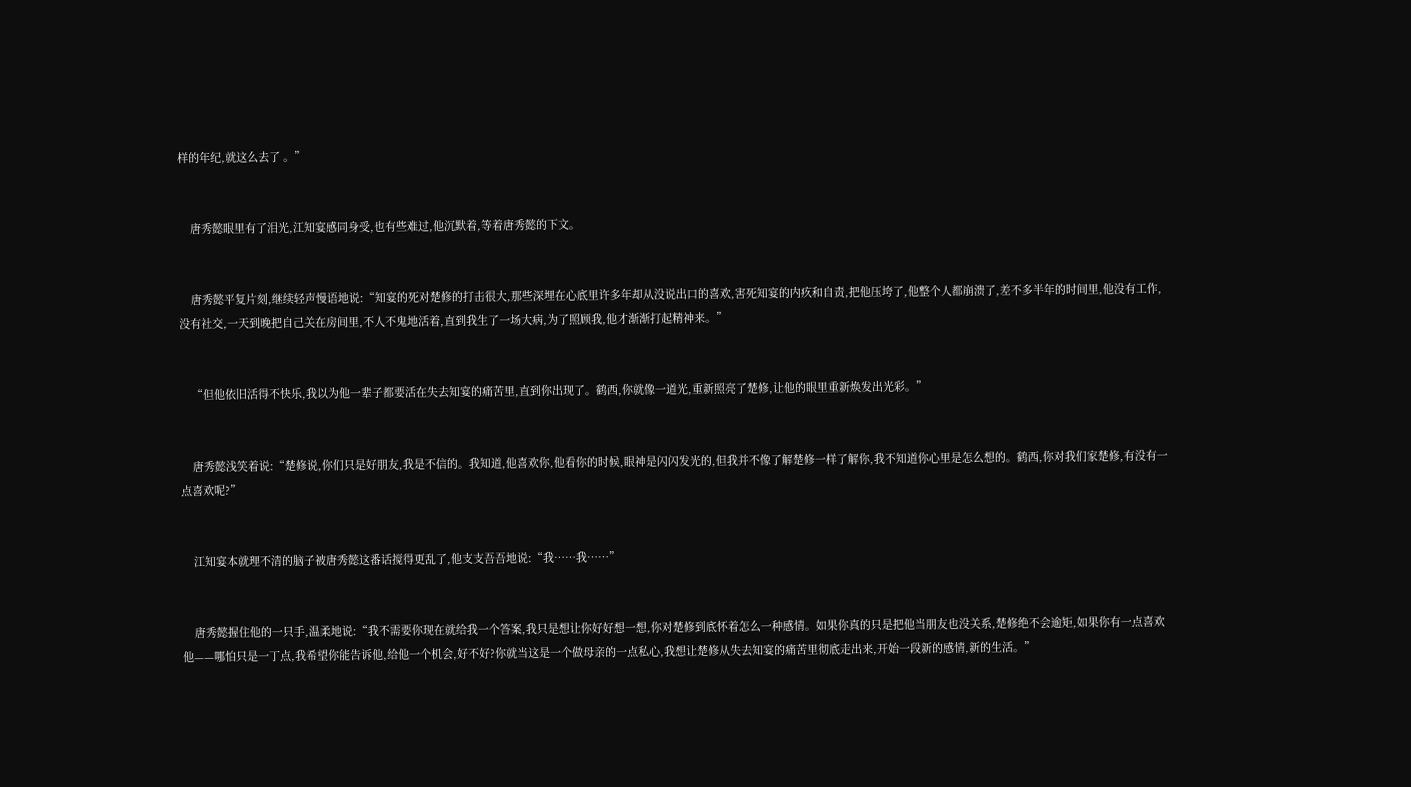样的年纪,就这么去了 。”


    唐秀懿眼里有了泪光,江知宴感同身受,也有些难过,他沉默着,等着唐秀懿的下文。


    唐秀懿平复片刻,继续轻声慢语地说:“知宴的死对楚修的打击很大,那些深埋在心底里许多年却从没说出口的喜欢,害死知宴的内疚和自责,把他压垮了,他整个人都崩溃了,差不多半年的时间里,他没有工作,没有社交,一天到晚把自己关在房间里,不人不鬼地活着,直到我生了一场大病,为了照顾我,他才渐渐打起精神来。”


    “但他依旧活得不快乐,我以为他一辈子都要活在失去知宴的痛苦里,直到你出现了。鹤西,你就像一道光,重新照亮了楚修,让他的眼里重新焕发出光彩。”


    唐秀懿浅笑着说:“楚修说,你们只是好朋友,我是不信的。我知道,他喜欢你,他看你的时候,眼神是闪闪发光的,但我并不像了解楚修一样了解你,我不知道你心里是怎么想的。鹤西,你对我们家楚修,有没有一点喜欢呢?”


    江知宴本就理不清的脑子被唐秀懿这番话搅得更乱了,他支支吾吾地说:“我……我……”


    唐秀懿握住他的一只手,温柔地说:“我不需要你现在就给我一个答案,我只是想让你好好想一想,你对楚修到底怀着怎么一种感情。如果你真的只是把他当朋友也没关系,楚修绝不会逾矩,如果你有一点喜欢他——哪怕只是一丁点,我希望你能告诉他,给他一个机会,好不好?你就当这是一个做母亲的一点私心,我想让楚修从失去知宴的痛苦里彻底走出来,开始一段新的感情,新的生活。”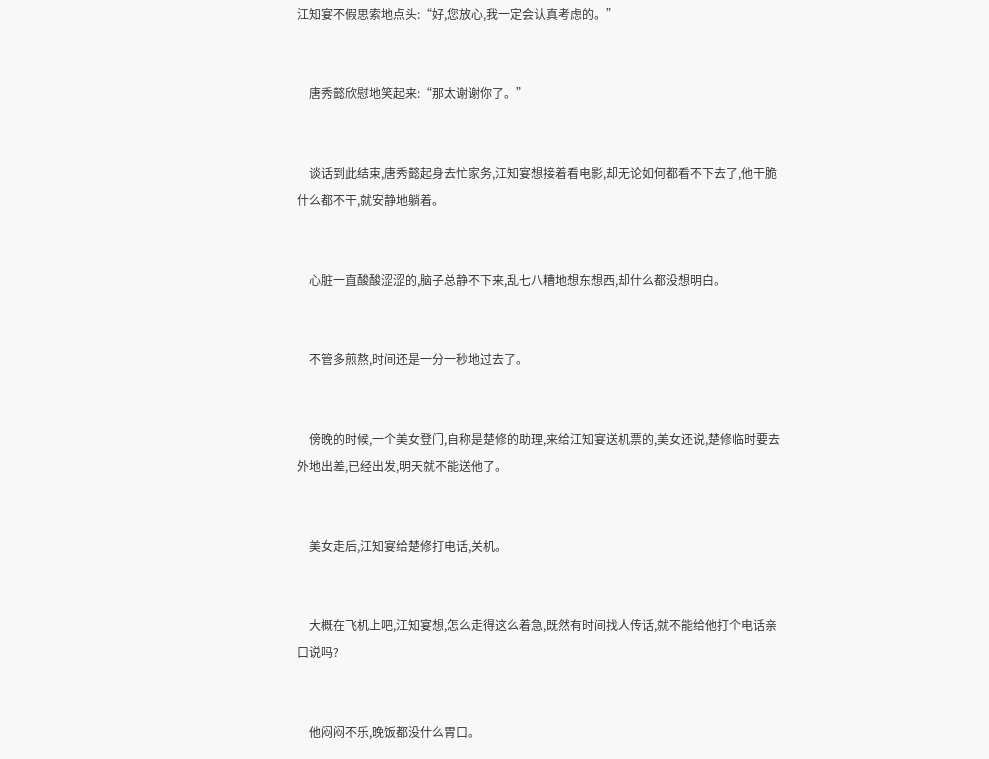江知宴不假思索地点头:“好,您放心,我一定会认真考虑的。”


    唐秀懿欣慰地笑起来:“那太谢谢你了。”


    谈话到此结束,唐秀懿起身去忙家务,江知宴想接着看电影,却无论如何都看不下去了,他干脆什么都不干,就安静地躺着。


    心脏一直酸酸涩涩的,脑子总静不下来,乱七八糟地想东想西,却什么都没想明白。


    不管多煎熬,时间还是一分一秒地过去了。


    傍晚的时候,一个美女登门,自称是楚修的助理,来给江知宴送机票的,美女还说,楚修临时要去外地出差,已经出发,明天就不能送他了。


    美女走后,江知宴给楚修打电话,关机。


    大概在飞机上吧,江知宴想,怎么走得这么着急,既然有时间找人传话,就不能给他打个电话亲口说吗?


    他闷闷不乐,晚饭都没什么胃口。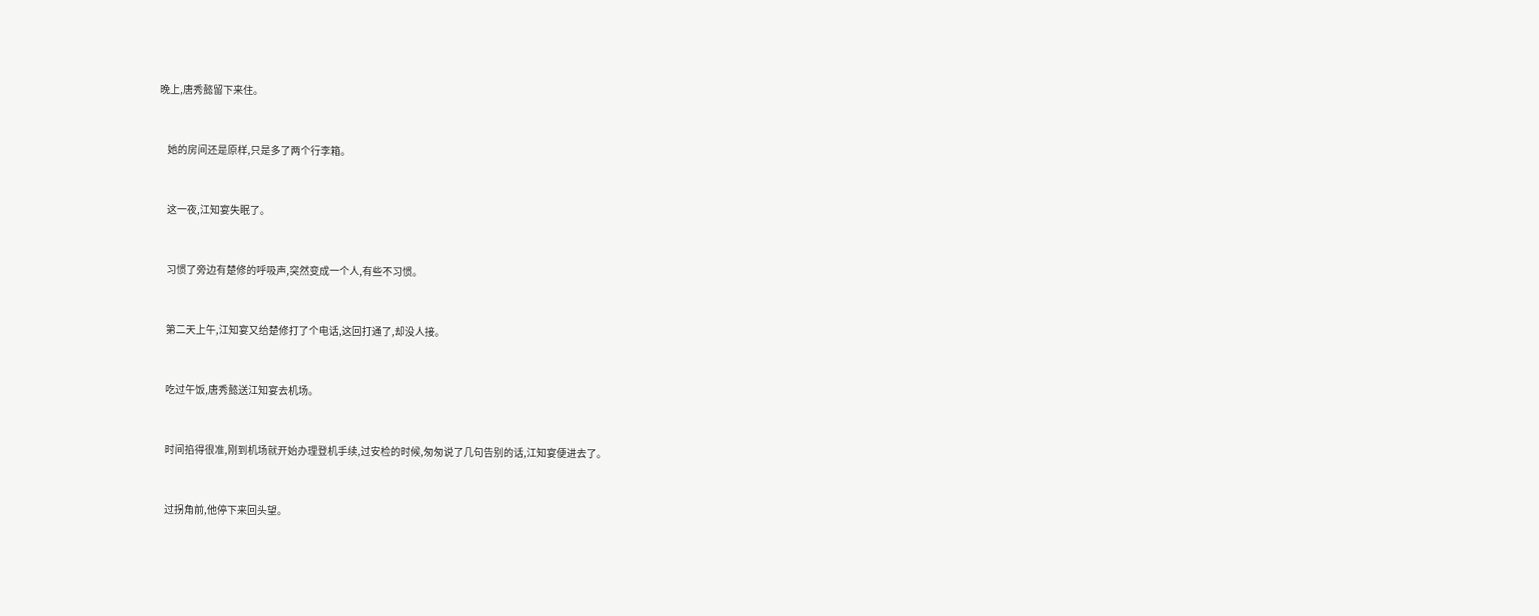晚上,唐秀懿留下来住。


    她的房间还是原样,只是多了两个行李箱。


    这一夜,江知宴失眠了。


    习惯了旁边有楚修的呼吸声,突然变成一个人,有些不习惯。


    第二天上午,江知宴又给楚修打了个电话,这回打通了,却没人接。


    吃过午饭,唐秀懿送江知宴去机场。


    时间掐得很准,刚到机场就开始办理登机手续,过安检的时候,匆匆说了几句告别的话,江知宴便进去了。


    过拐角前,他停下来回头望。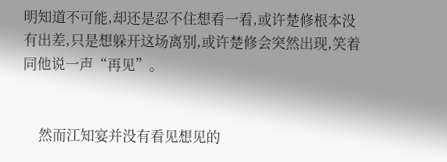明知道不可能,却还是忍不住想看一看,或许楚修根本没有出差,只是想躲开这场离别,或许楚修会突然出现,笑着同他说一声“再见”。


    然而江知宴并没有看见想见的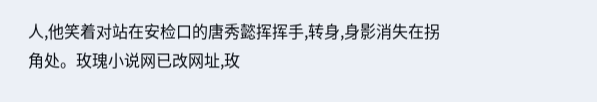人,他笑着对站在安检口的唐秀懿挥挥手,转身,身影消失在拐角处。玫瑰小说网已改网址,玫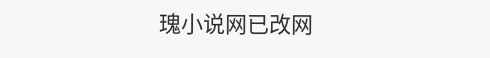瑰小说网已改网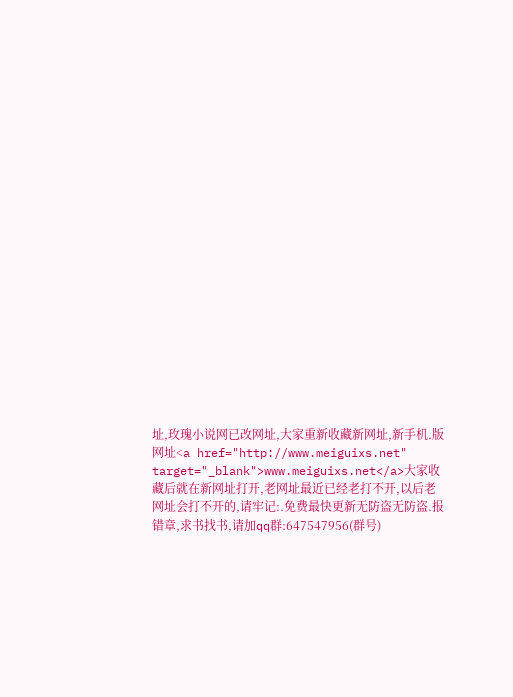址,玫瑰小说网已改网址,大家重新收藏新网址,新手机.版网址<a href="http://www.meiguixs.net" target="_blank">www.meiguixs.net</a>大家收藏后就在新网址打开,老网址最近已经老打不开,以后老网址会打不开的,请牢记:.免费最快更新无防盗无防盗.报错章,求书找书,请加qq群:647547956(群号)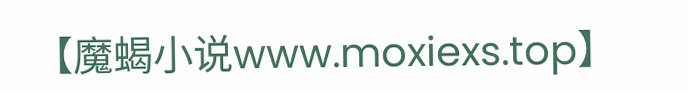【魔蝎小说www.moxiexs.top】